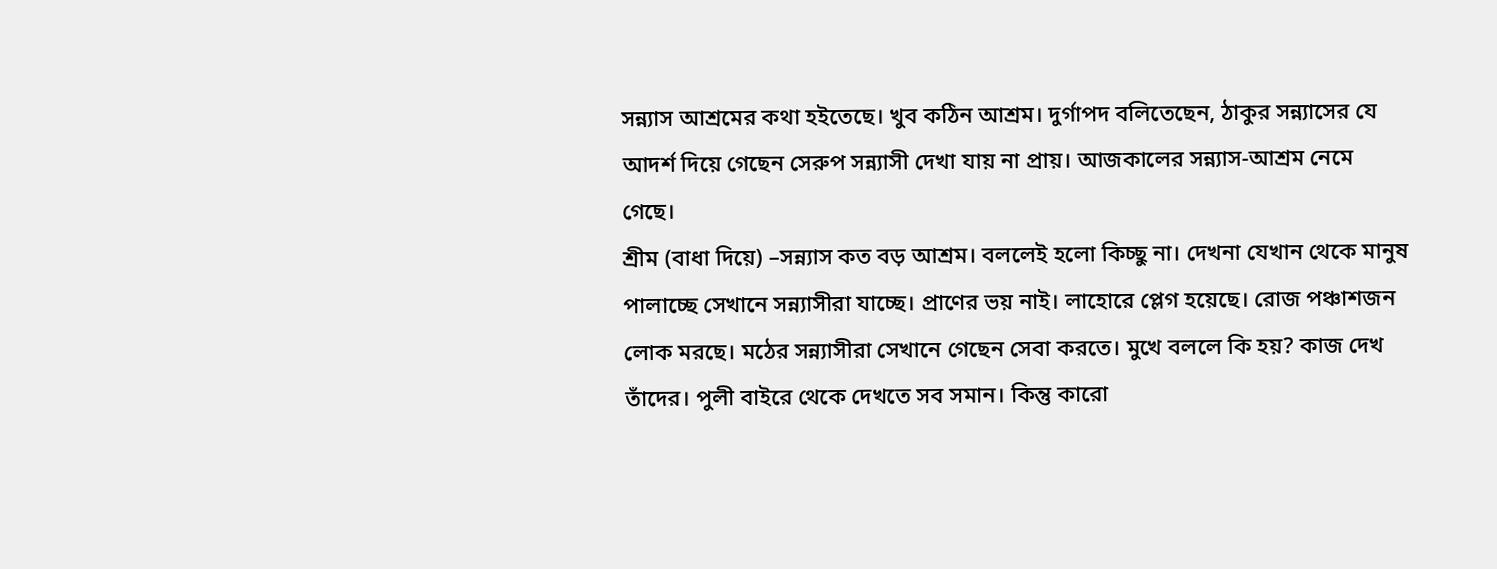সন্ন্যাস আশ্রমের কথা হইতেছে। খুব কঠিন আশ্রম। দুর্গাপদ বলিতেছেন, ঠাকুর সন্ন্যাসের যে আদর্শ দিয়ে গেছেন সেরুপ সন্ন্যাসী দেখা যায় না প্রায়। আজকালের সন্ন্যাস-আশ্রম নেমে গেছে।
শ্রীম (বাধা দিয়ে) –সন্ন্যাস কত বড় আশ্রম। বললেই হলো কিচ্ছু না। দেখনা যেখান থেকে মানুষ পালাচ্ছে সেখানে সন্ন্যাসীরা যাচ্ছে। প্রাণের ভয় নাই। লাহোরে প্লেগ হয়েছে। রোজ পঞ্চাশজন লোক মরছে। মঠের সন্ন্যাসীরা সেখানে গেছেন সেবা করতে। মুখে বললে কি হয়? কাজ দেখ তাঁদের। পুলী বাইরে থেকে দেখতে সব সমান। কিন্তু কারো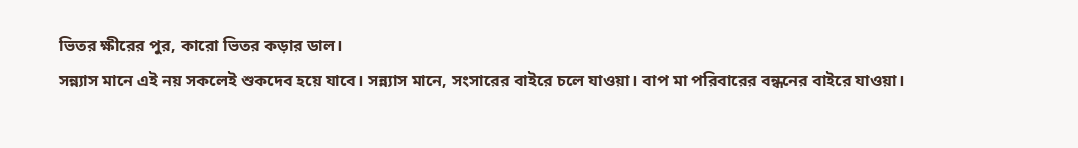ভিতর ক্ষীরের পুর, কারো ভিতর কড়ার ডাল।
সন্ন্যাস মানে এই নয় সকলেই শুকদেব হয়ে যাবে। সন্ন্যাস মানে, সংসারের বাইরে চলে যাওয়া। বাপ মা পরিবারের বন্ধনের বাইরে যাওয়া।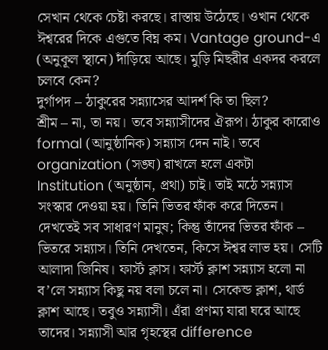সেখান থেকে চেষ্টা করছে। রাস্তায় উঠেছে। ওখান থেকে ঈশ্বরের দিকে এগুতে বিঘ্ন কম। Vantage ground-এ (অনুকূল স্থানে) দাঁড়িয়ে আছে। মুড়ি মিছরীর একদর করলে চলবে কেন?
দুর্গাপদ – ঠাকুরের সন্ন্যাসের আদর্শ কি তা ছিল?
শ্রীম – না, তা নয়। তবে সন্ন্যাসীদের ঐরূপ। ঠাকুর কারোও formal (আনুষ্ঠানিক) সন্ন্যাস দেন নাই। তবে organization (সঙ্ঘ) রাখলে হলে একটা Institution (অনুষ্ঠান, প্রথা) চাই। তাই মঠে সন্ন্যাস সংস্কার দেওয়া হয়। তিনি ভিতর ফাঁক করে দিতেন। দেখতেই সব সাধারণ মানুষ; কিন্তু তাঁদের ভিতর ফাঁক – ভিতরে সন্ন্যাস। তিনি দেখতেন, কিসে ঈশ্বর লাভ হয়। সেটি আলাদা জিনিষ। ফার্স্ট ক্লাস। ফার্স্ট ক্লাশ সন্ন্যাস হলো না ব’লে সন্ন্যাস কিছু নয় বলা চলে না। সেকেন্ড ক্লাশ, থার্ড ক্লাশ আছে। তবুও সন্ন্যাসী। এঁরা প্রণম্য যারা ঘরে আছে তাদের। সন্ন্যাসী আর গৃহস্থের difference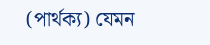(পার্থক্য) যেমন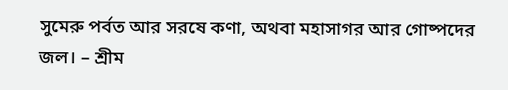সুমেরু পর্বত আর সরষে কণা, অথবা মহাসাগর আর গোষ্পদের জল। – শ্রীম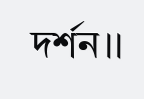দর্শন।।